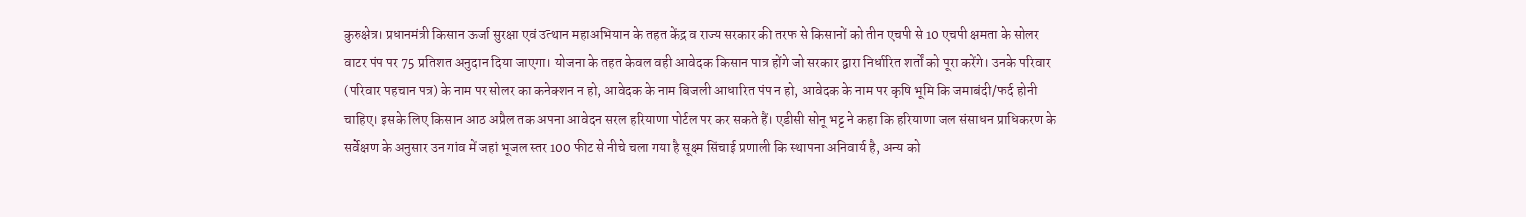कुरुक्षेत्र। प्रधानमंत्री किसान ऊर्जा सुरक्षा एवं उत्थान महाअभियान के तहत केंद्र व राज्य सरकार की तरफ से किसानों को तीन एचपी से 10 एचपी क्षमता के सोलर वाटर पंप पर 75 प्रतिशत अनुदान दिया जाएगा। योजना के तहत केवल वही आवेदक किसान पात्र होंगे जो सरकार द्वारा निर्धारित शर्तों को पूरा करेंगे। उनके परिवार (परिवार पहचान पत्र) के नाम पर सोलर का कनेक्शन न हो, आवेदक के नाम बिजली आधारित पंप न हो, आवेदक के नाम पर कृषि भूमि कि जमाबंदी/फर्द होनी चाहिए। इसके लिए किसान आठ अप्रैल तक अपना आवेदन सरल हरियाणा पोर्टल पर कर सकते हैं। एडीसी सोनू भट्ट ने कहा कि हरियाणा जल संसाधन प्राधिकरण के सर्वेक्षण के अनुसार उन गांव में जहां भूजल स्तर 100 फीट से नीचे चला गया है सूक्ष्म सिंचाई प्रणाली कि स्थापना अनिवार्य है, अन्य को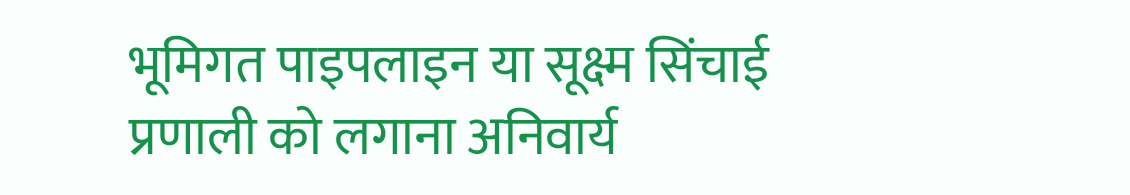भूमिगत पाइपलाइन या सूक्ष्म सिंचाई प्रणाली को लगाना अनिवार्य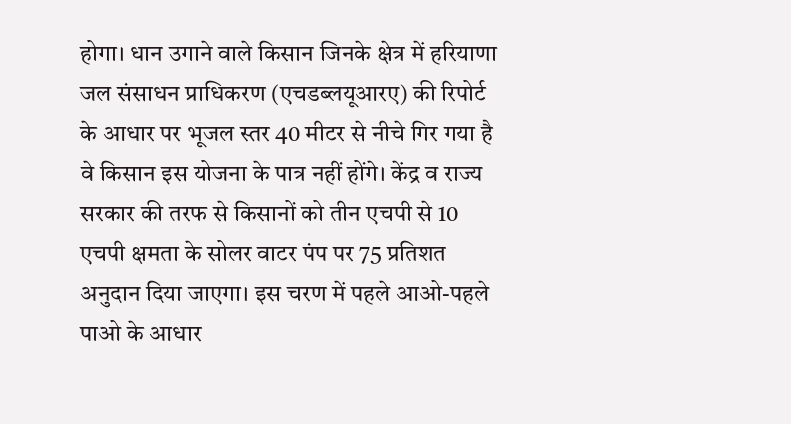होगा। धान उगाने वाले किसान जिनके क्षेत्र में हरियाणा जल संसाधन प्राधिकरण (एचडब्लयूआरए) की रिपोर्ट के आधार पर भूजल स्तर 40 मीटर से नीचे गिर गया है वे किसान इस योजना के पात्र नहीं होंगे। केंद्र व राज्य सरकार की तरफ से किसानों को तीन एचपी से 10 एचपी क्षमता के सोलर वाटर पंप पर 75 प्रतिशत अनुदान दिया जाएगा। इस चरण में पहले आओ-पहले पाओ के आधार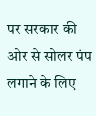पर सरकार की ओर से सोलर पंप लगाने के लिए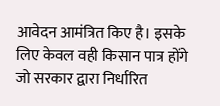आवेदन आमंत्रित किए है। इसके लिए केवल वही किसान पात्र होंगे जो सरकार द्वारा निर्धारित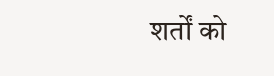शर्तों को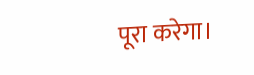पूरा करेगा।